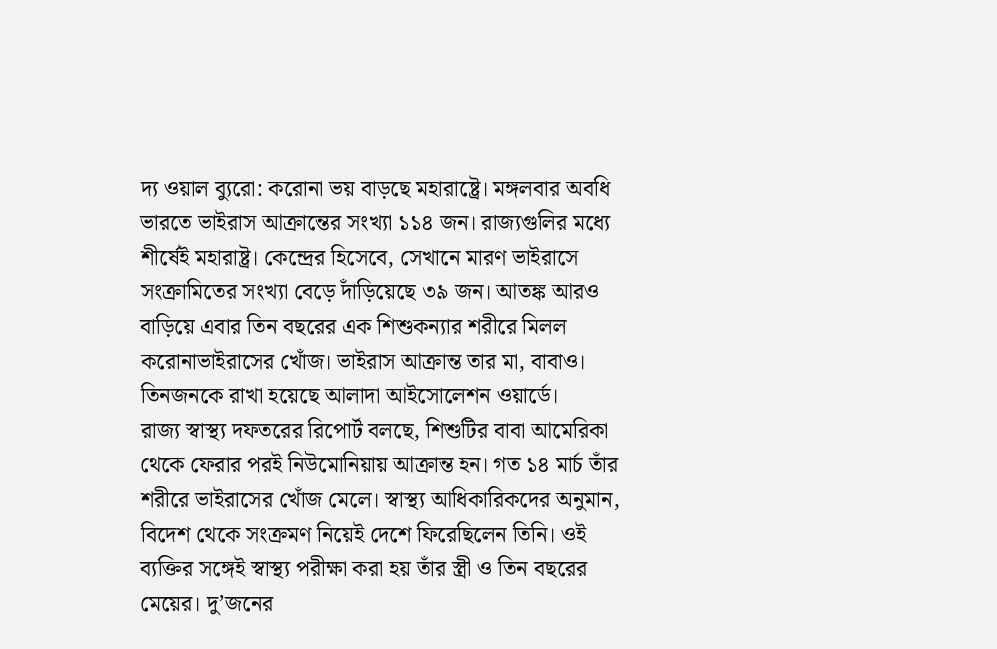দ্য ওয়াল ব্যুরো: করোনা ভয় বাড়ছে মহারাষ্ট্রে। মঙ্গলবার অবধি ভারতে ভাইরাস আক্রান্তের সংখ্যা ১১৪ জন। রাজ্যগুলির মধ্যে শীর্ষেই মহারাষ্ট্র। কেন্দ্রের হিসেবে, সেখানে মারণ ভাইরাসে সংক্রামিতের সংখ্যা বেড়ে দাঁড়িয়েছে ৩৯ জন। আতঙ্ক আরও বাড়িয়ে এবার তিন বছরের এক শিশুকন্যার শরীরে মিলল করোনাভাইরাসের খোঁজ। ভাইরাস আক্রান্ত তার মা, বাবাও। তিনজনকে রাখা হয়েছে আলাদা আইসোলেশন ওয়ার্ডে।
রাজ্য স্বাস্থ্য দফতরের রিপোর্ট বলছে, শিশুটির বাবা আমেরিকা থেকে ফেরার পরই নিউমোনিয়ায় আক্রান্ত হন। গত ১৪ মার্চ তাঁর শরীরে ভাইরাসের খোঁজ মেলে। স্বাস্থ্য আধিকারিকদের অনুমান, বিদেশ থেকে সংক্রমণ নিয়েই দেশে ফিরেছিলেন তিনি। ওই ব্যক্তির সঙ্গেই স্বাস্থ্য পরীক্ষা করা হয় তাঁর স্ত্রী ও তিন বছরের মেয়ের। দু’জনের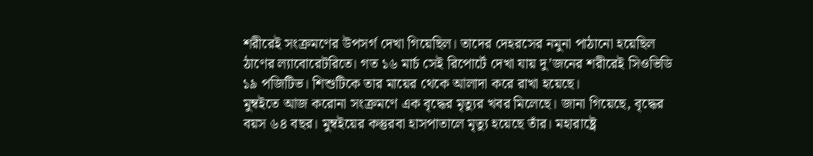শরীরেই সংক্রমণের উপসর্গ দেখা গিয়েছিল। তাদের দেহরসের নমুনা পাঠানো হয়েছিল ঠাণের ল্যাবোরেটরিতে। গত ১৬ মার্চ সেই রিপোর্টে দেখা যায় দু’জনের শরীরেই সিওভিডি ১৯ পজিটিভ। শিশুটিকে তার মায়ের থেকে আলাদা করে রাখা হয়েছে।
মুম্বইতে আজ করোনা সংক্রমণে এক বৃদ্ধের মৃত্যুর খবর মিলেছে। জানা গিয়েছে, বৃদ্ধের বয়স ৬৪ বছর। মুম্বইয়ের কস্তুরবা হাসপাতালে মৃত্যু হয়েছে তাঁর। মহারাষ্ট্রে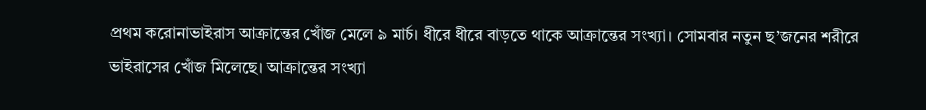প্রথম করোনাভাইরাস আক্রান্তের খোঁজ মেলে ৯ মার্চ। ধীরে ধীরে বাড়তে থাকে আক্রান্তের সংখ্যা। সোমবার নতুন ছ’জনের শরীরে ভাইরাসের খোঁজ মিলেছে। আক্রান্তের সংখ্যা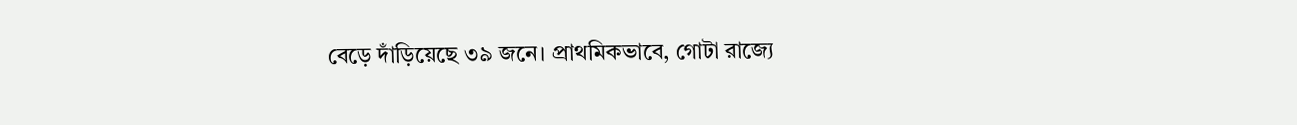বেড়ে দাঁড়িয়েছে ৩৯ জনে। প্রাথমিকভাবে, গোটা রাজ্যে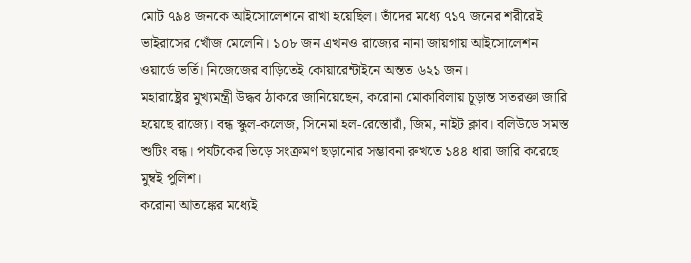মোট ৭৯৪ জনকে আইসোলেশনে রাখা হয়েছিল। তাঁদের মধ্যে ৭১৭ জনের শরীরেই ভাইরাসের খোঁজ মেলেনি। ১০৮ জন এখনও রাজ্যের নানা জায়গায় আইসোলেশন ওয়ার্ডে ভর্তি। নিজেজের বাড়িতেই কোয়ারেন্টাইনে অন্তত ৬২১ জন।
মহারাষ্ট্রের মুখ্যমন্ত্রী উদ্ধব ঠাকরে জানিয়েছেন, করোনা মোকাবিলায় চূড়ান্ত সতরক্তা জারি হয়েছে রাজ্যে। বন্ধ স্কুল-কলেজ, সিনেমা হল-রেস্তোরাঁ, জিম, নাইট ক্লাব। বলিউডে সমস্ত শুটিং বন্ধ। পর্যটকের ভিড়ে সংক্রমণ ছড়ানোর সম্ভাবনা রুখতে ১৪৪ ধারা জারি করেছে মুম্বই পুলিশ।
করোনা আতঙ্কের মধ্যেই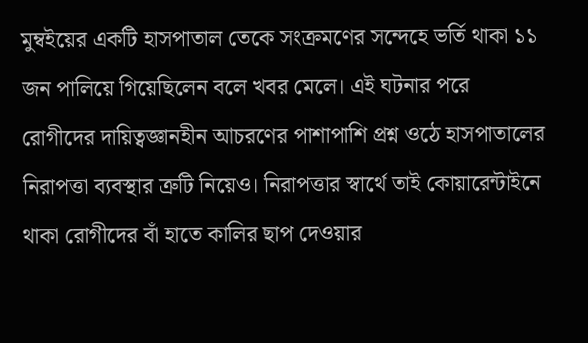মুম্বইয়ের একটি হাসপাতাল তেকে সংক্রমণের সন্দেহে ভর্তি থাকা ১১ জন পালিয়ে গিয়েছিলেন বলে খবর মেলে। এই ঘটনার পরে রোগীদের দায়িত্বজ্ঞানহীন আচরণের পাশাপাশি প্রশ্ন ওঠে হাসপাতালের নিরাপত্তা ব্যবস্থার ত্রুটি নিয়েও। নিরাপত্তার স্বার্থে তাই কোয়ারেন্টাইনে থাকা রোগীদের বাঁ হাতে কালির ছাপ দেওয়ার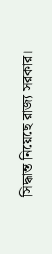সিদ্ধান্ত নিয়েছে রাজ্য সরকার।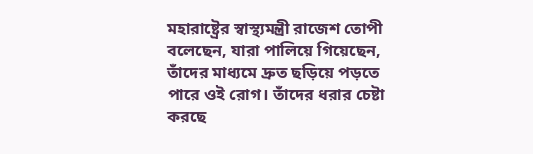মহারাষ্ট্রের স্বাস্থ্যমন্ত্রী রাজেশ তোপী বলেছেন, যারা পালিয়ে গিয়েছেন, তাঁদের মাধ্যমে দ্রুত ছড়িয়ে পড়তে পারে ওই রোগ। তাঁদের ধরার চেষ্টা করছে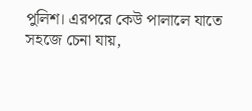পুলিশ। এরপরে কেউ পালালে যাতে সহজে চেনা যায়,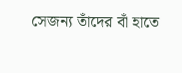সেজন্য তাঁদের বাঁ হাতে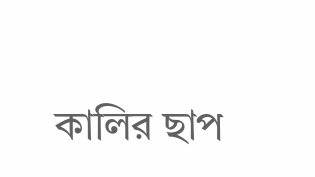কালির ছাপ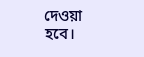দেওয়া হবে।